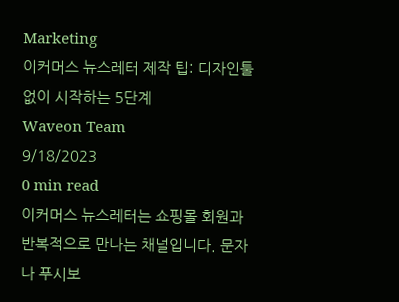Marketing
이커머스 뉴스레터 제작 팁: 디자인툴 없이 시작하는 5단계
Waveon Team
9/18/2023
0 min read
이커머스 뉴스레터는 쇼핑몰 회원과 반복적으로 만나는 채널입니다. 문자나 푸시보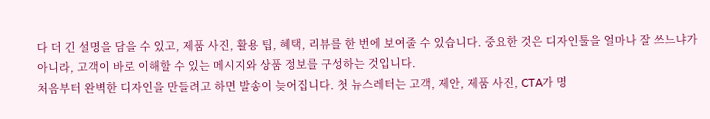다 더 긴 설명을 담을 수 있고, 제품 사진, 활용 팁, 혜택, 리뷰를 한 번에 보여줄 수 있습니다. 중요한 것은 디자인툴을 얼마나 잘 쓰느냐가 아니라, 고객이 바로 이해할 수 있는 메시지와 상품 정보를 구성하는 것입니다.
처음부터 완벽한 디자인을 만들려고 하면 발송이 늦어집니다. 첫 뉴스레터는 고객, 제안, 제품 사진, CTA가 명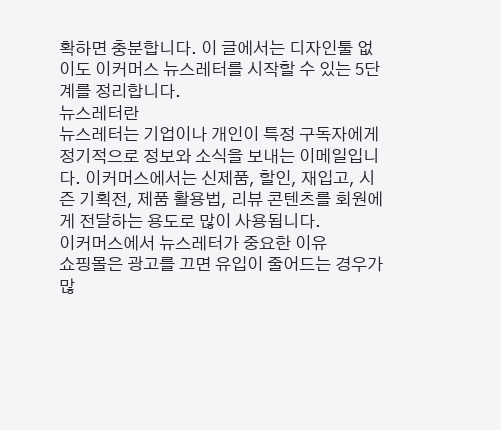확하면 충분합니다. 이 글에서는 디자인툴 없이도 이커머스 뉴스레터를 시작할 수 있는 5단계를 정리합니다.
뉴스레터란
뉴스레터는 기업이나 개인이 특정 구독자에게 정기적으로 정보와 소식을 보내는 이메일입니다. 이커머스에서는 신제품, 할인, 재입고, 시즌 기획전, 제품 활용법, 리뷰 콘텐츠를 회원에게 전달하는 용도로 많이 사용됩니다.
이커머스에서 뉴스레터가 중요한 이유
쇼핑몰은 광고를 끄면 유입이 줄어드는 경우가 많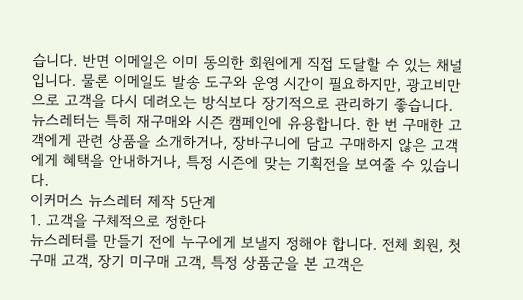습니다. 반면 이메일은 이미 동의한 회원에게 직접 도달할 수 있는 채널입니다. 물론 이메일도 발송 도구와 운영 시간이 필요하지만, 광고비만으로 고객을 다시 데려오는 방식보다 장기적으로 관리하기 좋습니다.
뉴스레터는 특히 재구매와 시즌 캠페인에 유용합니다. 한 번 구매한 고객에게 관련 상품을 소개하거나, 장바구니에 담고 구매하지 않은 고객에게 혜택을 안내하거나, 특정 시즌에 맞는 기획전을 보여줄 수 있습니다.
이커머스 뉴스레터 제작 5단계
1. 고객을 구체적으로 정한다
뉴스레터를 만들기 전에 누구에게 보낼지 정해야 합니다. 전체 회원, 첫 구매 고객, 장기 미구매 고객, 특정 상품군을 본 고객은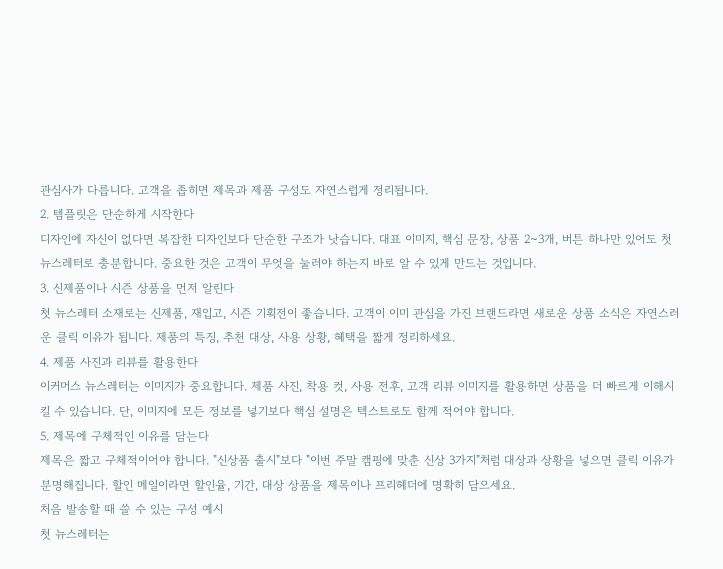관심사가 다릅니다. 고객을 좁히면 제목과 제품 구성도 자연스럽게 정리됩니다.
2. 템플릿은 단순하게 시작한다
디자인에 자신이 없다면 복잡한 디자인보다 단순한 구조가 낫습니다. 대표 이미지, 핵심 문장, 상품 2~3개, 버튼 하나만 있어도 첫 뉴스레터로 충분합니다. 중요한 것은 고객이 무엇을 눌러야 하는지 바로 알 수 있게 만드는 것입니다.
3. 신제품이나 시즌 상품을 먼저 알린다
첫 뉴스레터 소재로는 신제품, 재입고, 시즌 기획전이 좋습니다. 고객이 이미 관심을 가진 브랜드라면 새로운 상품 소식은 자연스러운 클릭 이유가 됩니다. 제품의 특징, 추천 대상, 사용 상황, 혜택을 짧게 정리하세요.
4. 제품 사진과 리뷰를 활용한다
이커머스 뉴스레터는 이미지가 중요합니다. 제품 사진, 착용 컷, 사용 전후, 고객 리뷰 이미지를 활용하면 상품을 더 빠르게 이해시킬 수 있습니다. 단, 이미지에 모든 정보를 넣기보다 핵심 설명은 텍스트로도 함께 적어야 합니다.
5. 제목에 구체적인 이유를 담는다
제목은 짧고 구체적이어야 합니다. "신상품 출시"보다 "이번 주말 캠핑에 맞춘 신상 3가지"처럼 대상과 상황을 넣으면 클릭 이유가 분명해집니다. 할인 메일이라면 할인율, 기간, 대상 상품을 제목이나 프리헤더에 명확히 담으세요.
처음 발송할 때 쓸 수 있는 구성 예시
첫 뉴스레터는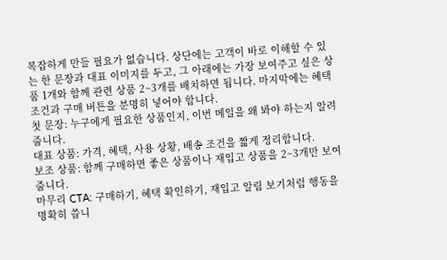복잡하게 만들 필요가 없습니다. 상단에는 고객이 바로 이해할 수 있는 한 문장과 대표 이미지를 두고, 그 아래에는 가장 보여주고 싶은 상품 1개와 함께 관련 상품 2~3개를 배치하면 됩니다. 마지막에는 혜택 조건과 구매 버튼을 분명히 넣어야 합니다.
첫 문장: 누구에게 필요한 상품인지, 이번 메일을 왜 봐야 하는지 알려줍니다.
대표 상품: 가격, 혜택, 사용 상황, 배송 조건을 짧게 정리합니다.
보조 상품: 함께 구매하면 좋은 상품이나 재입고 상품을 2~3개만 보여줍니다.
마무리 CTA: 구매하기, 혜택 확인하기, 재입고 알림 보기처럼 행동을 명확히 씁니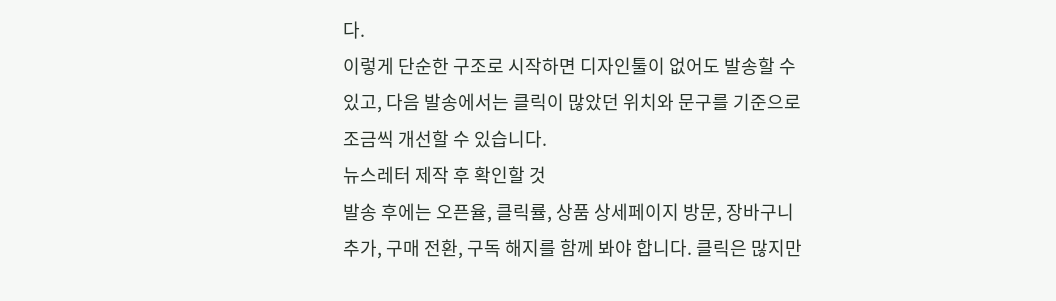다.
이렇게 단순한 구조로 시작하면 디자인툴이 없어도 발송할 수 있고, 다음 발송에서는 클릭이 많았던 위치와 문구를 기준으로 조금씩 개선할 수 있습니다.
뉴스레터 제작 후 확인할 것
발송 후에는 오픈율, 클릭률, 상품 상세페이지 방문, 장바구니 추가, 구매 전환, 구독 해지를 함께 봐야 합니다. 클릭은 많지만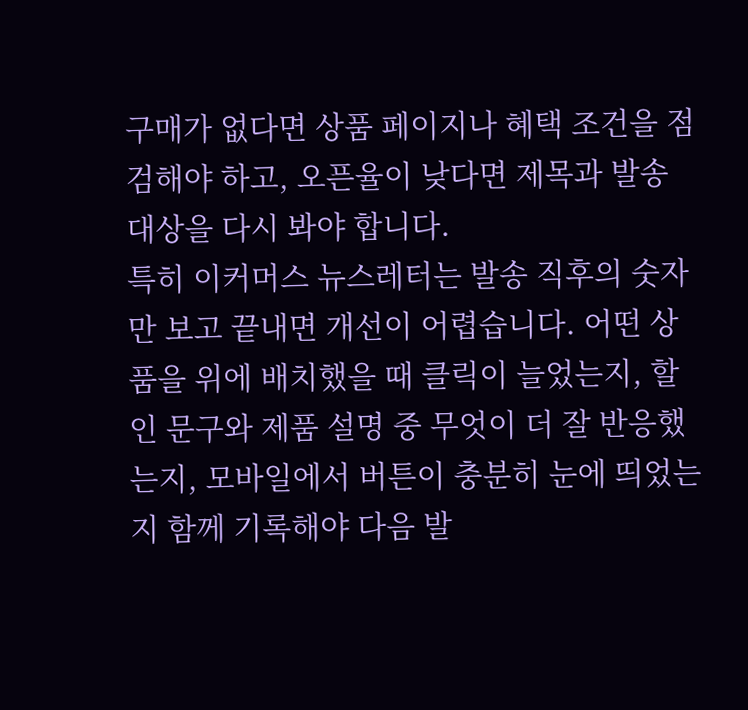구매가 없다면 상품 페이지나 혜택 조건을 점검해야 하고, 오픈율이 낮다면 제목과 발송 대상을 다시 봐야 합니다.
특히 이커머스 뉴스레터는 발송 직후의 숫자만 보고 끝내면 개선이 어렵습니다. 어떤 상품을 위에 배치했을 때 클릭이 늘었는지, 할인 문구와 제품 설명 중 무엇이 더 잘 반응했는지, 모바일에서 버튼이 충분히 눈에 띄었는지 함께 기록해야 다음 발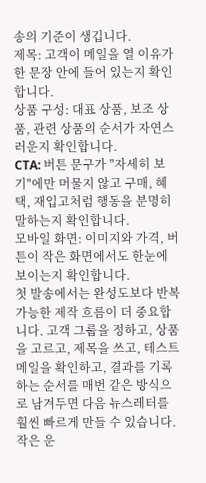송의 기준이 생깁니다.
제목: 고객이 메일을 열 이유가 한 문장 안에 들어 있는지 확인합니다.
상품 구성: 대표 상품, 보조 상품, 관련 상품의 순서가 자연스러운지 확인합니다.
CTA: 버튼 문구가 "자세히 보기"에만 머물지 않고 구매, 혜택, 재입고처럼 행동을 분명히 말하는지 확인합니다.
모바일 화면: 이미지와 가격, 버튼이 작은 화면에서도 한눈에 보이는지 확인합니다.
첫 발송에서는 완성도보다 반복 가능한 제작 흐름이 더 중요합니다. 고객 그룹을 정하고, 상품을 고르고, 제목을 쓰고, 테스트 메일을 확인하고, 결과를 기록하는 순서를 매번 같은 방식으로 남겨두면 다음 뉴스레터를 훨씬 빠르게 만들 수 있습니다. 작은 운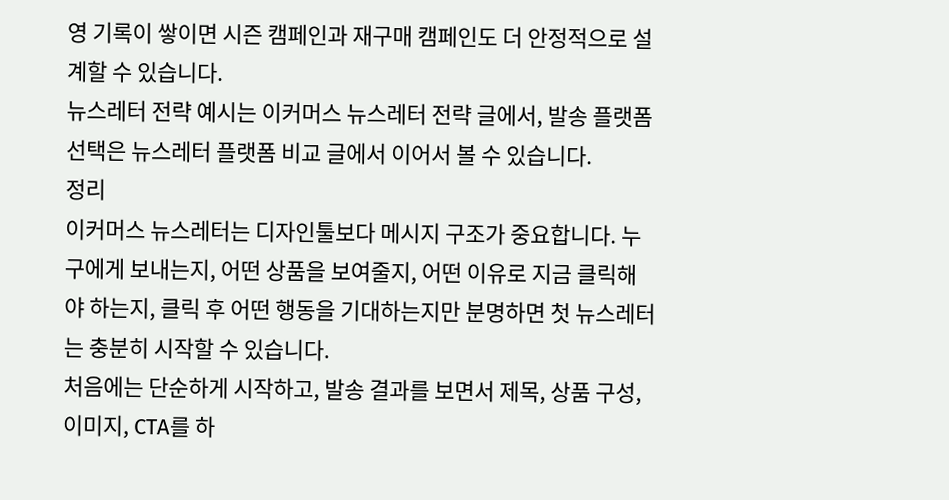영 기록이 쌓이면 시즌 캠페인과 재구매 캠페인도 더 안정적으로 설계할 수 있습니다.
뉴스레터 전략 예시는 이커머스 뉴스레터 전략 글에서, 발송 플랫폼 선택은 뉴스레터 플랫폼 비교 글에서 이어서 볼 수 있습니다.
정리
이커머스 뉴스레터는 디자인툴보다 메시지 구조가 중요합니다. 누구에게 보내는지, 어떤 상품을 보여줄지, 어떤 이유로 지금 클릭해야 하는지, 클릭 후 어떤 행동을 기대하는지만 분명하면 첫 뉴스레터는 충분히 시작할 수 있습니다.
처음에는 단순하게 시작하고, 발송 결과를 보면서 제목, 상품 구성, 이미지, CTA를 하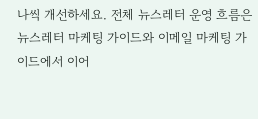나씩 개선하세요. 전체 뉴스레터 운영 흐름은 뉴스레터 마케팅 가이드와 이메일 마케팅 가이드에서 이어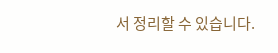서 정리할 수 있습니다.